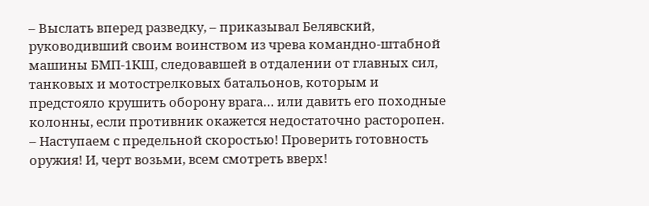– Выслать вперед разведку, – приказывал Белявский, руководивший своим воинством из чрева командно-штабной машины БМП-1КШ, следовавшей в отдалении от главных сил, танковых и мотострелковых батальонов, которым и предстояло крушить оборону врага… или давить его походные колонны, если противник окажется недостаточно расторопен. – Наступаем с предельной скоростью! Проверить готовность оружия! И, черт возьми, всем смотреть вверх!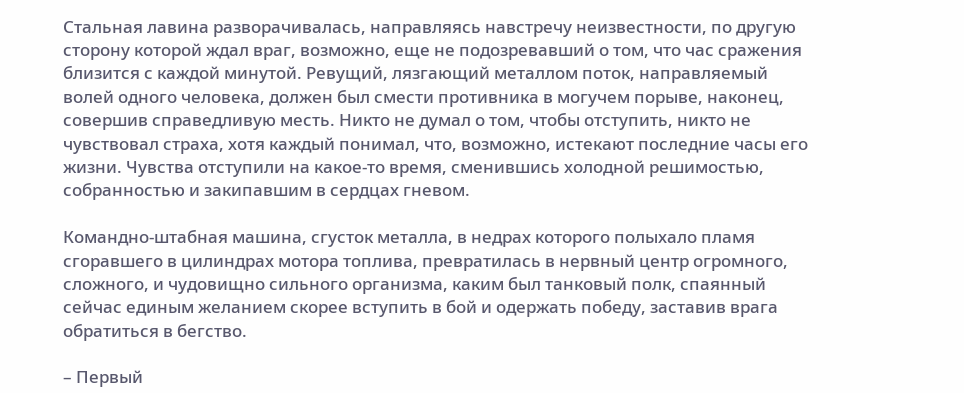Стальная лавина разворачивалась, направляясь навстречу неизвестности, по другую сторону которой ждал враг, возможно, еще не подозревавший о том, что час сражения близится с каждой минутой. Ревущий, лязгающий металлом поток, направляемый волей одного человека, должен был смести противника в могучем порыве, наконец, совершив справедливую месть. Никто не думал о том, чтобы отступить, никто не чувствовал страха, хотя каждый понимал, что, возможно, истекают последние часы его жизни. Чувства отступили на какое-то время, сменившись холодной решимостью, собранностью и закипавшим в сердцах гневом.

Командно-штабная машина, сгусток металла, в недрах которого полыхало пламя сгоравшего в цилиндрах мотора топлива, превратилась в нервный центр огромного, сложного, и чудовищно сильного организма, каким был танковый полк, спаянный сейчас единым желанием скорее вступить в бой и одержать победу, заставив врага обратиться в бегство.

– Первый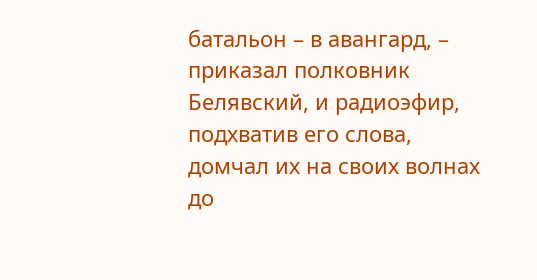батальон – в авангард, – приказал полковник Белявский, и радиоэфир, подхватив его слова, домчал их на своих волнах до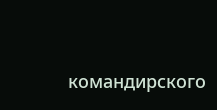командирского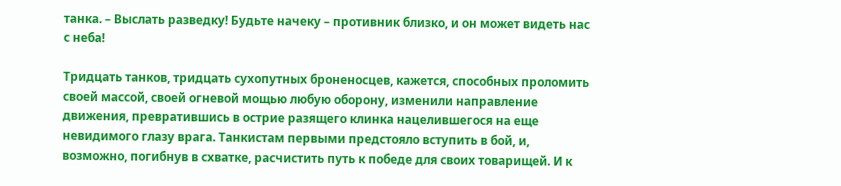танка. – Выслать разведку! Будьте начеку – противник близко, и он может видеть нас с неба!

Тридцать танков, тридцать сухопутных броненосцев, кажется, способных проломить своей массой, своей огневой мощью любую оборону, изменили направление движения, превратившись в острие разящего клинка нацелившегося на еще невидимого глазу врага. Танкистам первыми предстояло вступить в бой, и, возможно, погибнув в схватке, расчистить путь к победе для своих товарищей. И к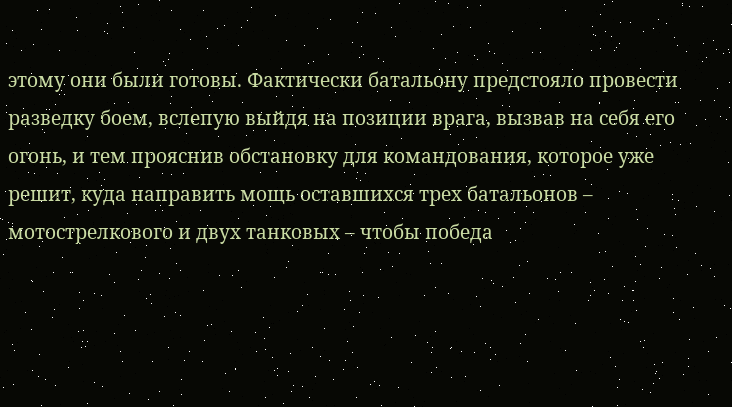этому они были готовы. Фактически батальону предстояло провести разведку боем, вслепую выйдя на позиции врага, вызвав на себя его огонь, и тем прояснив обстановку для командования, которое уже решит, куда направить мощь оставшихся трех батальонов – мотострелкового и двух танковых – чтобы победа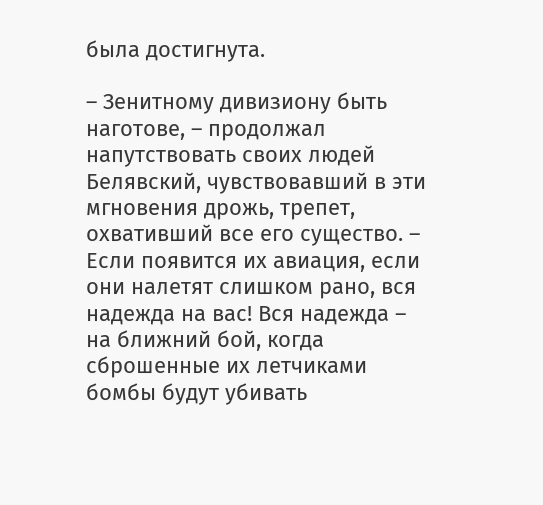была достигнута.

– Зенитному дивизиону быть наготове, – продолжал напутствовать своих людей Белявский, чувствовавший в эти мгновения дрожь, трепет, охвативший все его существо. – Если появится их авиация, если они налетят слишком рано, вся надежда на вас! Вся надежда – на ближний бой, когда сброшенные их летчиками бомбы будут убивать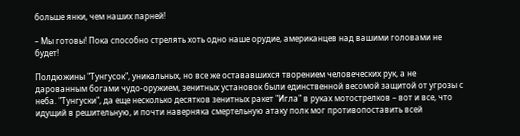больше янки, чем наших парней!

– Мы готовы! Пока способно стрелять хоть одно наше орудие, американцев над вашими головами не будет!

Полдюжины "Тунгусок", уникальных, но все же остававшихся творением человеческих рук, а не дарованным богами чудо-оружием, зенитных установок были единственной весомой защитой от угрозы с неба. "Тунгуски", да еще несколько десятков зенитных ракет "Игла" в руках мотострелков – вот и все, что идущий в решительную, и почти наверняка смертельную атаку полк мог противопоставить всей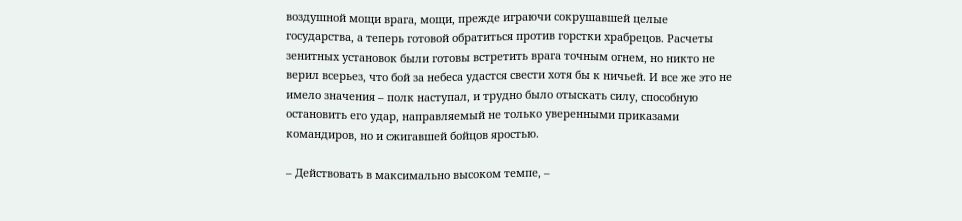воздушной мощи врага, мощи, прежде играючи сокрушавшей целые государства, а теперь готовой обратиться против горстки храбрецов. Расчеты зенитных установок были готовы встретить врага точным огнем, но никто не верил всерьез, что бой за небеса удастся свести хотя бы к ничьей. И все же это не имело значения – полк наступал, и трудно было отыскать силу, способную остановить его удар, направляемый не только уверенными приказами командиров, но и сжигавшей бойцов яростью.

– Действовать в максимально высоком темпе, –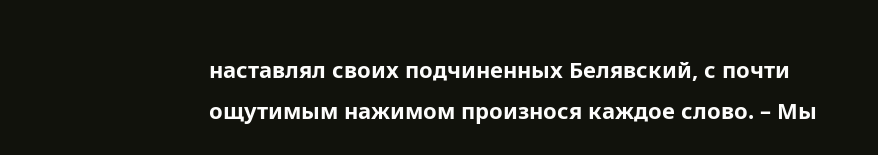наставлял своих подчиненных Белявский, с почти ощутимым нажимом произнося каждое слово. – Мы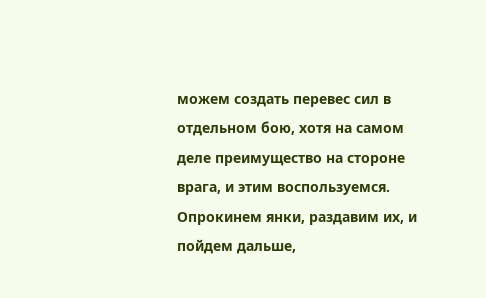можем создать перевес сил в отдельном бою, хотя на самом деле преимущество на стороне врага, и этим воспользуемся. Опрокинем янки, раздавим их, и пойдем дальше,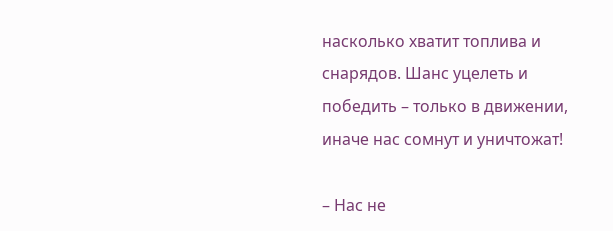насколько хватит топлива и снарядов. Шанс уцелеть и победить – только в движении, иначе нас сомнут и уничтожат!

– Нас не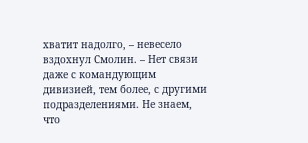хватит надолго, – невесело вздохнул Смолин. – Нет связи даже с командующим дивизией, тем более, с другими подразделениями. Не знаем, что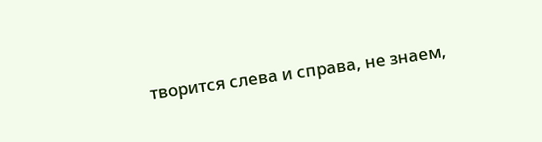творится слева и справа, не знаем,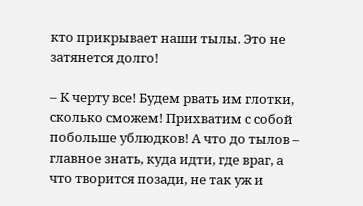кто прикрывает наши тылы. Это не затянется долго!

– К черту все! Будем рвать им глотки, сколько сможем! Прихватим с собой побольше ублюдков! А что до тылов – главное знать, куда идти, где враг, а что творится позади, не так уж и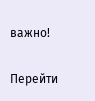важно!

Перейти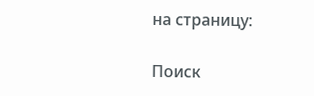на страницу:

Поиск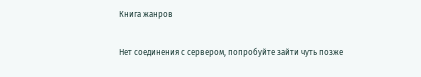Книга жанров

Нет соединения с сервером, попробуйте зайти чуть позже